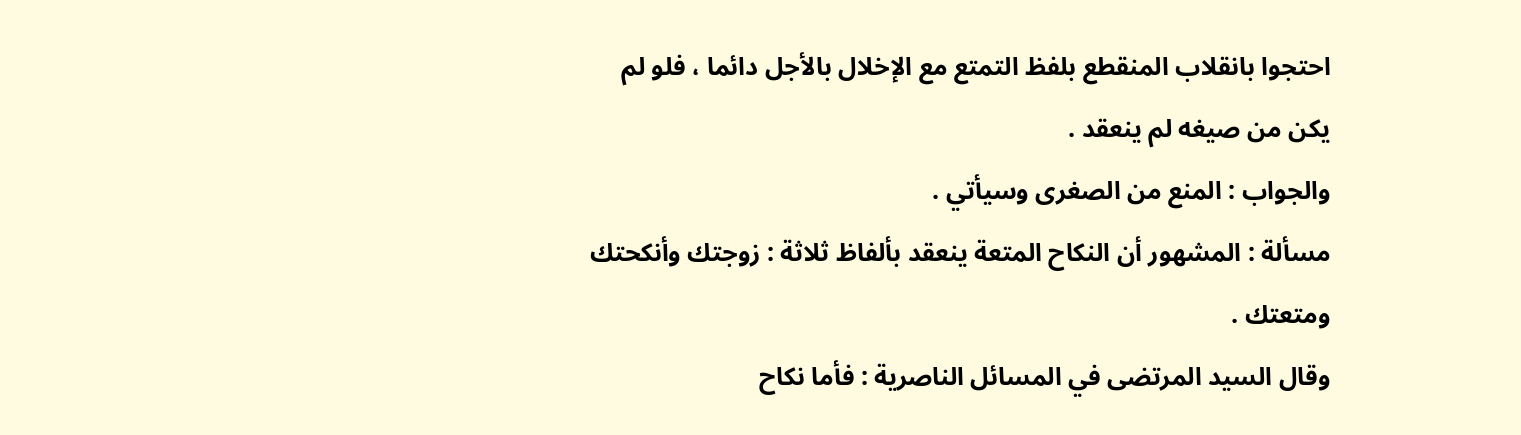احتجوا بانقلاب المنقطع بلفظ التمتع مع الإخلال بالأجل دائما ، فلو لم
يكن من صيغه لم ينعقد .
والجواب : المنع من الصغرى وسيأتي .
مسألة : المشهور أن النكاح المتعة ينعقد بألفاظ ثلاثة : زوجتك وأنكحتك
ومتعتك .
وقال السيد المرتضى في المسائل الناصرية : فأما نكاح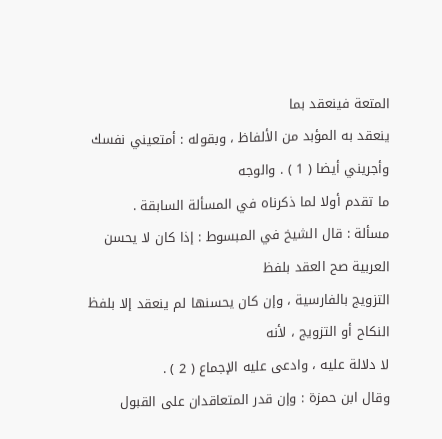المتعة فينعقد بما
ينعقد به المؤبد من الألفاظ ، وبقوله : أمتعيني نفسك وأجريني أيضا ( 1 ) . والوجه
ما تقدم أولا لما ذكرناه في المسألة السابقة .
مسألة : قال الشيخ في المبسوط : إذا كان لا يحسن العربية صح العقد بلفظ
التزويج بالفارسية ، وإن كان يحسنها لم ينعقد إلا بلفظ النكاح أو التزويج ، لأنه
لا دلالة عليه ، وادعى عليه الإجماع ( 2 ) .
وقال ابن حمزة : وإن قدر المتعاقدان على القبول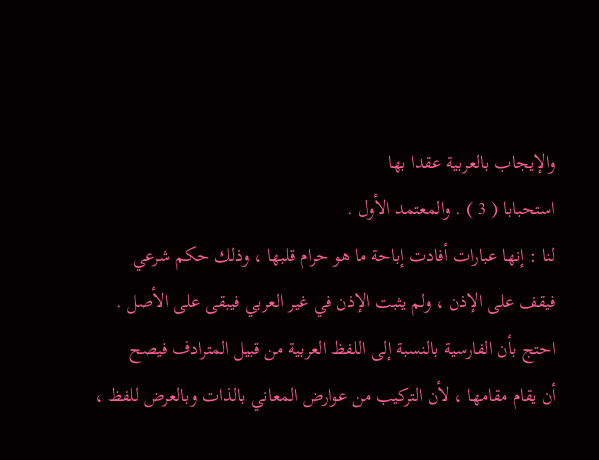والإيجاب بالعربية عقدا بها
استحبابا ( 3 ) . والمعتمد الأول .
لنا : إنها عبارات أفادت إباحة ما هو حرام قلبها ، وذلك حكم شرعي
فيقف على الإذن ، ولم يثبت الإذن في غير العربي فيبقى على الأصل .
احتج بأن الفارسية بالنسبة إلى اللفظ العربية من قبيل المترادف فيصح
أن يقام مقامها ، لأن التركيب من عوارض المعاني بالذات وبالعرض للفظ ،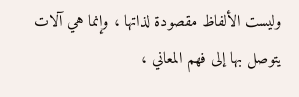وليست الألفاظ مقصودة لذاتها ، وإنما هي آلات يتوصل بها إلى فهم المعاني ،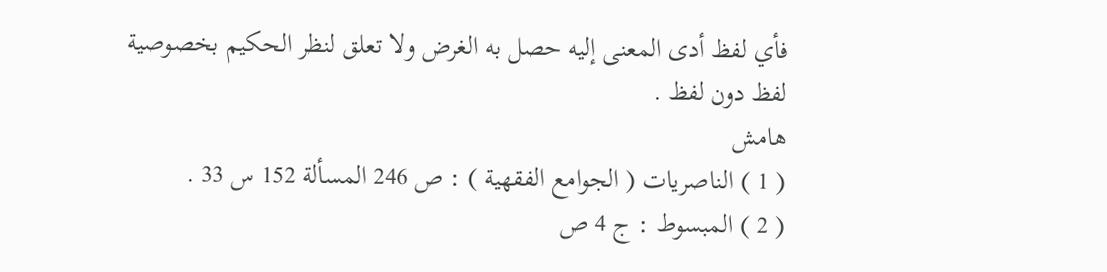فأي لفظ أدى المعنى إليه حصل به الغرض ولا تعلق لنظر الحكيم بخصوصية
لفظ دون لفظ .
هامش
( 1 ) الناصريات ( الجوامع الفقهية ) : ص 246 المسألة 152 س 33 .
( 2 ) المبسوط : ج 4 ص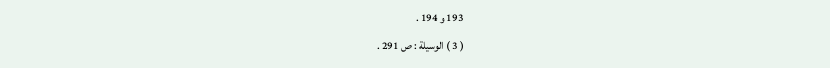193 و 194 .
( 3 ) الوسيلة : ص 291 .